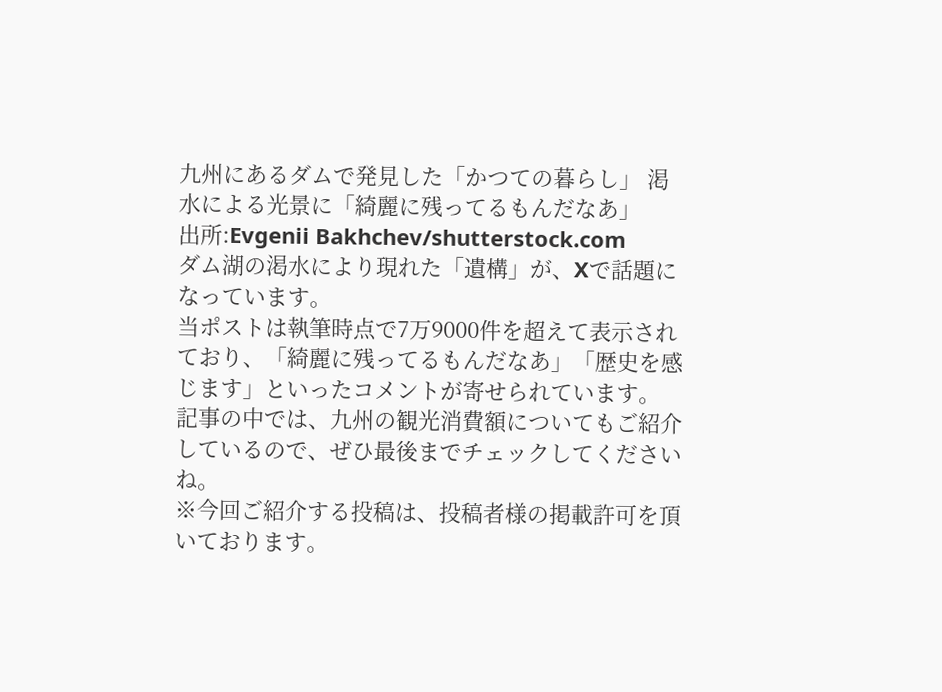九州にあるダムで発見した「かつての暮らし」 渇水による光景に「綺麗に残ってるもんだなあ」
出所:Evgenii Bakhchev/shutterstock.com
ダム湖の渇水により現れた「遺構」が、Xで話題になっています。
当ポストは執筆時点で7万9000件を超えて表示されており、「綺麗に残ってるもんだなあ」「歴史を感じます」といったコメントが寄せられています。
記事の中では、九州の観光消費額についてもご紹介しているので、ぜひ最後までチェックしてくださいね。
※今回ご紹介する投稿は、投稿者様の掲載許可を頂いております。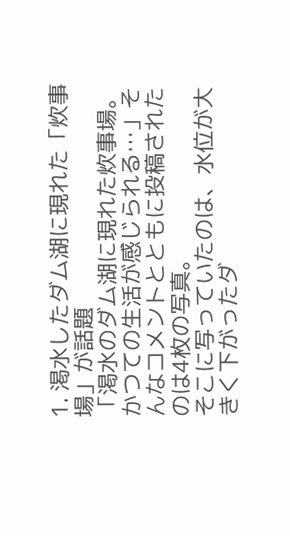1. 渇水したダム湖に現れた「炊事場」が話題
「渇水のダム湖に現れた炊事場。かつての生活が感じられる…」そんなコメントとともに投稿されたのは4枚の写真。
そこに写っていたのは、水位が大きく下がったダ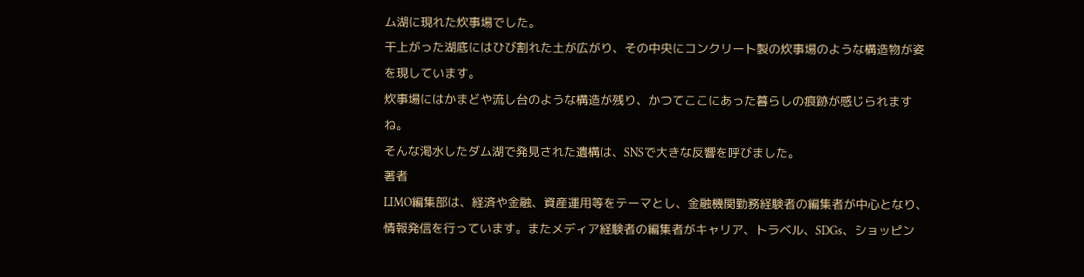ム湖に現れた炊事場でした。
干上がった湖底にはひび割れた土が広がり、その中央にコンクリート製の炊事場のような構造物が姿を現しています。
炊事場にはかまどや流し台のような構造が残り、かつてここにあった暮らしの痕跡が感じられますね。
そんな渇水したダム湖で発見された遺構は、SNSで大きな反響を呼びました。
著者
LIMO編集部は、経済や金融、資産運用等をテーマとし、金融機関勤務経験者の編集者が中心となり、情報発信を行っています。またメディア経験者の編集者がキャリア、トラベル、SDGs、ショッピン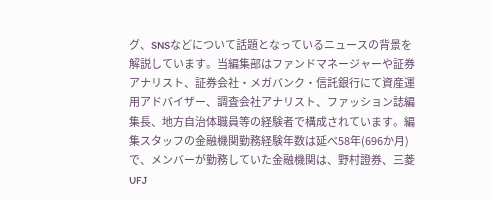グ、SNSなどについて話題となっているニュースの背景を解説しています。当編集部はファンドマネージャーや証券アナリスト、証券会社・メガバンク・信託銀行にて資産運用アドバイザー、調査会社アナリスト、ファッション誌編集長、地方自治体職員等の経験者で構成されています。編集スタッフの金融機関勤務経験年数は延べ58年(696か月)で、メンバーが勤務していた金融機関は、野村證券、三菱UFJ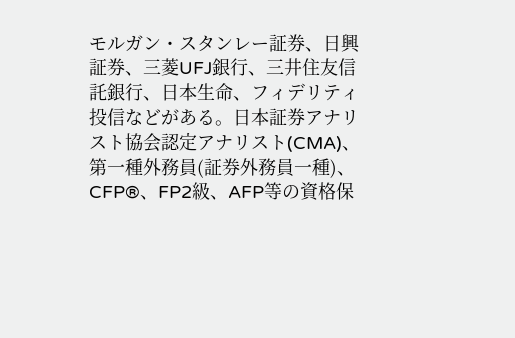モルガン・スタンレー証券、日興証券、三菱UFJ銀行、三井住友信託銀行、日本生命、フィデリティ投信などがある。日本証券アナリスト協会認定アナリスト(CMA)、第一種外務員(証券外務員一種)、CFP®、FP2級、AFP等の資格保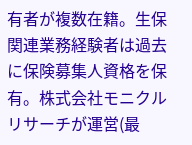有者が複数在籍。生保関連業務経験者は過去に保険募集人資格を保有。株式会社モニクルリサーチが運営(最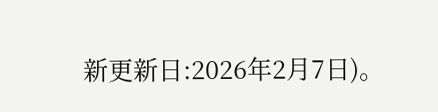新更新日:2026年2月7日)。